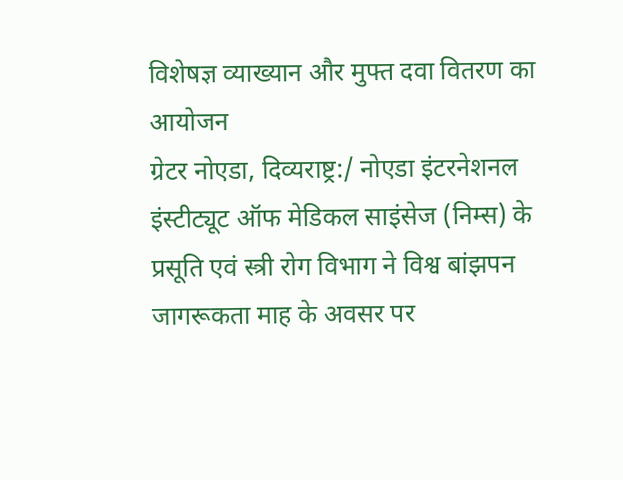विशेषज्ञ व्याख्यान और मुफ्त दवा वितरण का आयोजन
ग्रेटर नोएडा, दिव्यराष्ट्र:/ नोएडा इंटरनेशनल इंस्टीट्यूट ऑफ मेडिकल साइंसेज (निम्स) के प्रसूति एवं स्त्री रोग विभाग ने विश्व बांझपन जागरूकता माह के अवसर पर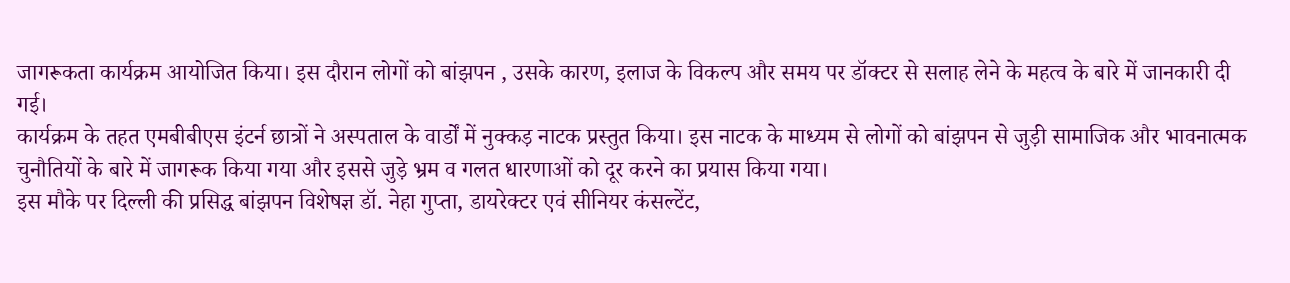जागरूकता कार्यक्रम आयोजित किया। इस दौरान लोगों को बांझपन , उसके कारण, इलाज के विकल्प और समय पर डॉक्टर से सलाह लेने के महत्व के बारे में जानकारी दी गई।
कार्यक्रम के तहत एमबीबीएस इंटर्न छात्रों ने अस्पताल के वार्डों में नुक्कड़ नाटक प्रस्तुत किया। इस नाटक के माध्यम से लोगों को बांझपन से जुड़ी सामाजिक और भावनात्मक चुनौतियों के बारे में जागरूक किया गया और इससे जुड़े भ्रम व गलत धारणाओं को दूर करने का प्रयास किया गया।
इस मौके पर दिल्ली की प्रसिद्ध बांझपन विशेषज्ञ डॉ. नेहा गुप्ता, डायरेक्टर एवं सीनियर कंसल्टेंट,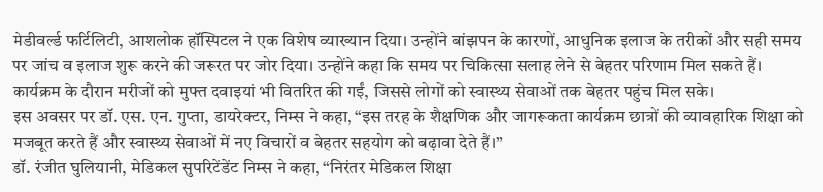मेडीवर्ल्ड फर्टिलिटी, आशलोक हॉस्पिटल ने एक विशेष व्याख्यान दिया। उन्होंने बांझपन के कारणों, आधुनिक इलाज के तरीकों और सही समय पर जांच व इलाज शुरू करने की जरूरत पर जोर दिया। उन्होंने कहा कि समय पर चिकित्सा सलाह लेने से बेहतर परिणाम मिल सकते हैं।
कार्यक्रम के दौरान मरीजों को मुफ्त दवाइयां भी वितरित की गईं, जिससे लोगों को स्वास्थ्य सेवाओं तक बेहतर पहुंच मिल सके।
इस अवसर पर डॉ. एस. एन. गुप्ता, डायरेक्टर, निम्स ने कहा, “इस तरह के शैक्षणिक और जागरूकता कार्यक्रम छात्रों की व्यावहारिक शिक्षा को मजबूत करते हैं और स्वास्थ्य सेवाओं में नए विचारों व बेहतर सहयोग को बढ़ावा देते हैं।”
डॉ. रंजीत घुलियानी, मेडिकल सुपरिटेंडेंट निम्स ने कहा, “निरंतर मेडिकल शिक्षा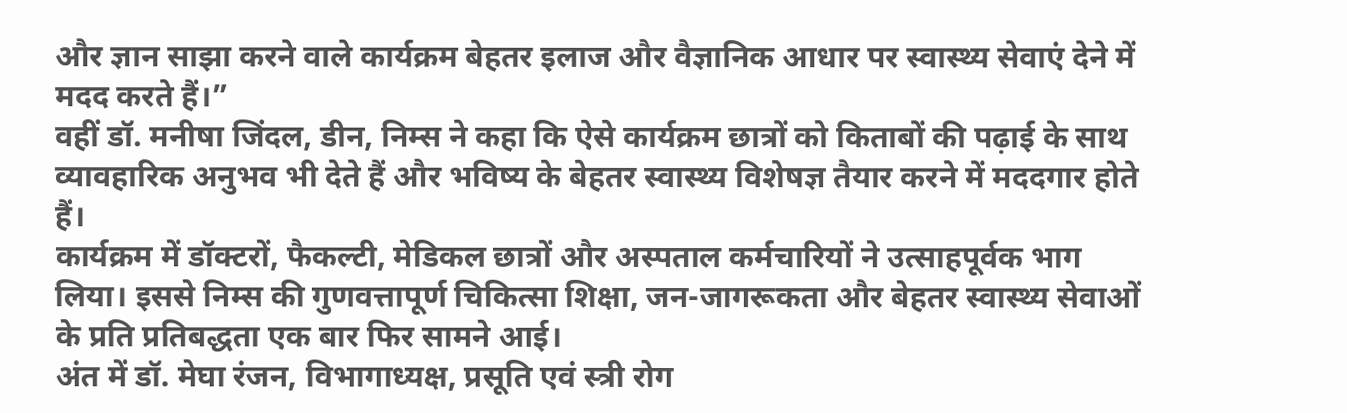और ज्ञान साझा करने वाले कार्यक्रम बेहतर इलाज और वैज्ञानिक आधार पर स्वास्थ्य सेवाएं देने में मदद करते हैं।”
वहीं डॉ. मनीषा जिंदल, डीन, निम्स ने कहा कि ऐसे कार्यक्रम छात्रों को किताबों की पढ़ाई के साथ व्यावहारिक अनुभव भी देते हैं और भविष्य के बेहतर स्वास्थ्य विशेषज्ञ तैयार करने में मददगार होते हैं।
कार्यक्रम में डॉक्टरों, फैकल्टी, मेडिकल छात्रों और अस्पताल कर्मचारियों ने उत्साहपूर्वक भाग लिया। इससे निम्स की गुणवत्तापूर्ण चिकित्सा शिक्षा, जन-जागरूकता और बेहतर स्वास्थ्य सेवाओं के प्रति प्रतिबद्धता एक बार फिर सामने आई।
अंत में डॉ. मेघा रंजन, विभागाध्यक्ष, प्रसूति एवं स्त्री रोग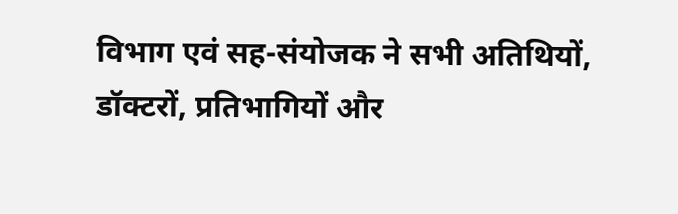विभाग एवं सह-संयोजक ने सभी अतिथियों, डॉक्टरों, प्रतिभागियों और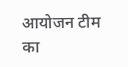आयोजन टीम का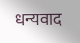धन्यवाद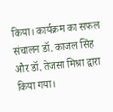किया। कार्यक्रम का सफल संचालन डॉ. काजल सिंह और डॉ. तेजसा मिश्रा द्वारा किया गया।